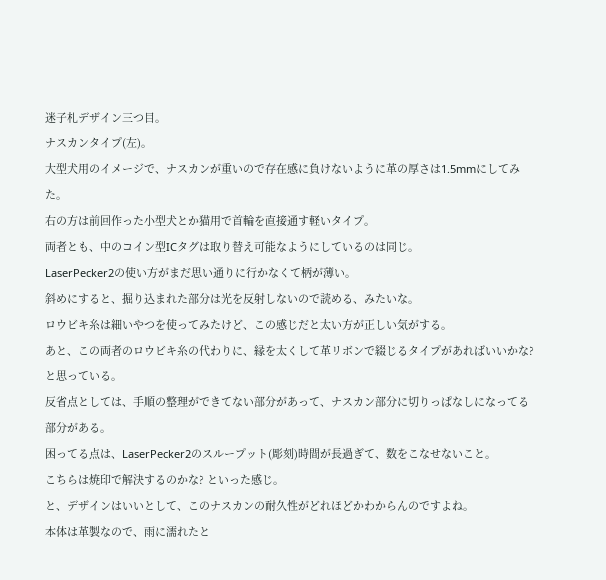迷子札デザイン三つ目。
ナスカンタイプ(左)。
大型犬用のイメージで、ナスカンが重いので存在感に負けないように革の厚さは1.5mmにしてみた。
右の方は前回作った小型犬とか猫用で首輪を直接通す軽いタイプ。
両者とも、中のコイン型ICタグは取り替え可能なようにしているのは同じ。
LaserPecker2の使い方がまだ思い通りに行かなくて柄が薄い。
斜めにすると、掘り込まれた部分は光を反射しないので読める、みたいな。
ロウビキ糸は細いやつを使ってみたけど、この感じだと太い方が正しい気がする。
あと、この両者のロウビキ糸の代わりに、縁を太くして革リボンで綴じるタイプがあればいいかな? と思っている。
反省点としては、手順の整理ができてない部分があって、ナスカン部分に切りっぱなしになってる部分がある。
困ってる点は、LaserPecker2のスループット(彫刻)時間が長過ぎて、数をこなせないこと。
こちらは焼印で解決するのかな? といった感じ。
と、デザインはいいとして、このナスカンの耐久性がどれほどかわからんのですよね。
本体は革製なので、雨に濡れたと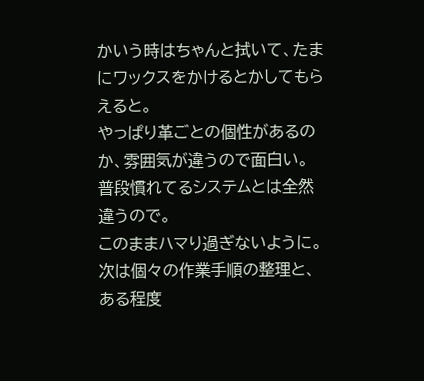かいう時はちゃんと拭いて、たまにワックスをかけるとかしてもらえると。
やっぱり革ごとの個性があるのか、雰囲気が違うので面白い。
普段慣れてるシステムとは全然違うので。
このままハマり過ぎないように。
次は個々の作業手順の整理と、ある程度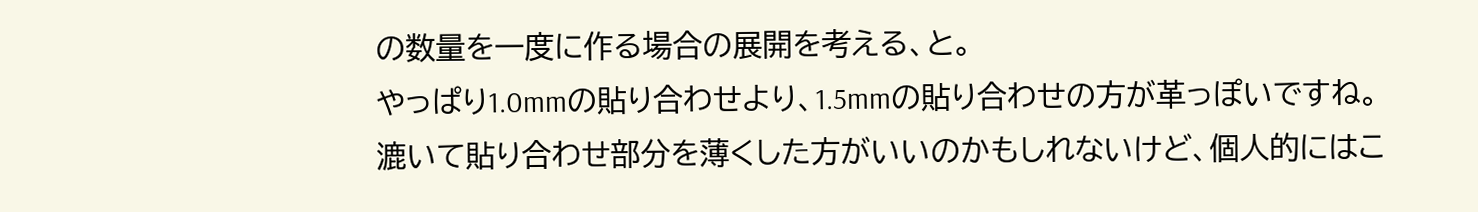の数量を一度に作る場合の展開を考える、と。
やっぱり1.0mmの貼り合わせより、1.5mmの貼り合わせの方が革っぽいですね。
漉いて貼り合わせ部分を薄くした方がいいのかもしれないけど、個人的にはこ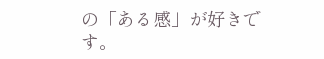の「ある感」が好きです。